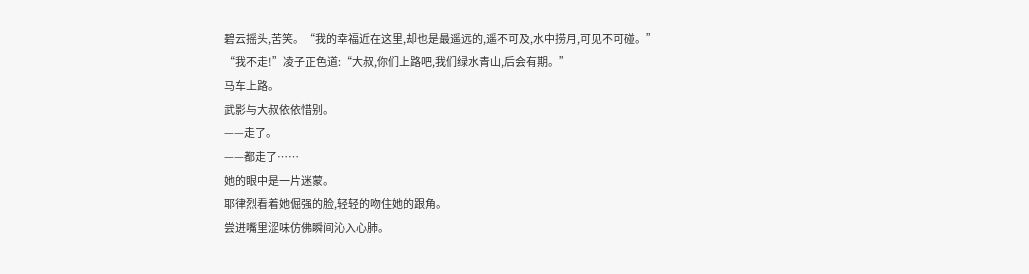碧云摇头,苦笑。“我的幸福近在这里,却也是最遥远的,遥不可及,水中捞月,可见不可碰。”
“我不走!”凌子正色道:“大叔,你们上路吧,我们绿水青山,后会有期。”
马车上路。
武影与大叔依依惜别。
——走了。
——都走了……
她的眼中是一片迷蒙。
耶律烈看着她倔强的脸,轻轻的吻住她的跟角。
尝进嘴里涩味仿佛瞬间沁入心肺。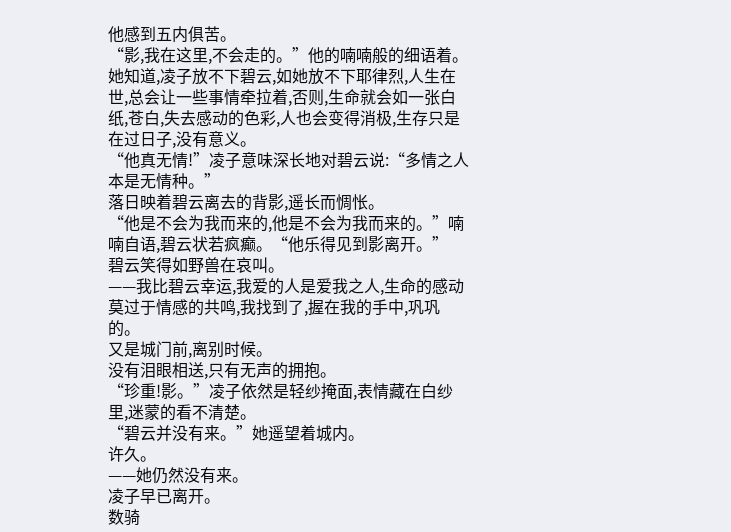他感到五内俱苦。
“影,我在这里,不会走的。”他的喃喃般的细语着。
她知道,凌子放不下碧云,如她放不下耶律烈,人生在世,总会让一些事情牵拉着,否则,生命就会如一张白纸,苍白,失去感动的色彩,人也会变得消极,生存只是在过日子,没有意义。
“他真无情!”凌子意味深长地对碧云说:“多情之人本是无情种。”
落日映着碧云离去的背影,遥长而惆怅。
“他是不会为我而来的,他是不会为我而来的。”喃喃自语,碧云状若疯癫。“他乐得见到影离开。”
碧云笑得如野兽在哀叫。
——我比碧云幸运,我爱的人是爱我之人,生命的感动莫过于情感的共鸣,我找到了,握在我的手中,巩巩的。
又是城门前,离别时候。
没有泪眼相送,只有无声的拥抱。
“珍重!影。”凌子依然是轻纱掩面,表情藏在白纱里,迷蒙的看不清楚。
“碧云并没有来。”她遥望着城内。
许久。
——她仍然没有来。
凌子早已离开。
数骑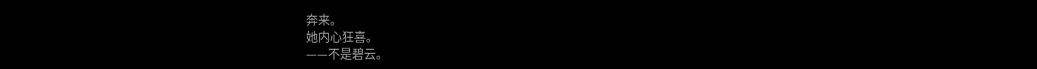奔来。
她内心狂喜。
——不是碧云。